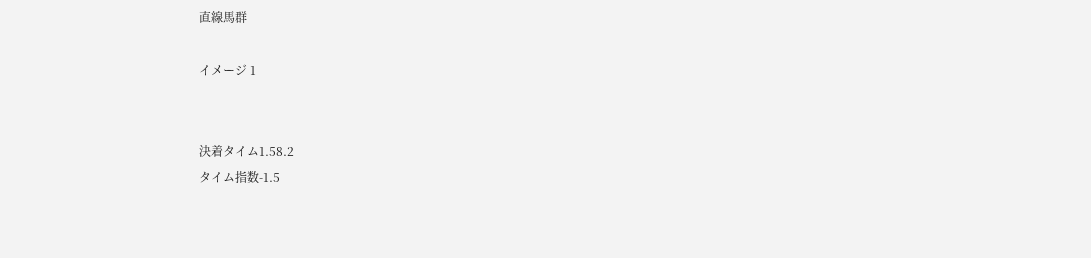直線馬群

イメージ 1


決着タイム1.58.2
タイム指数-1.5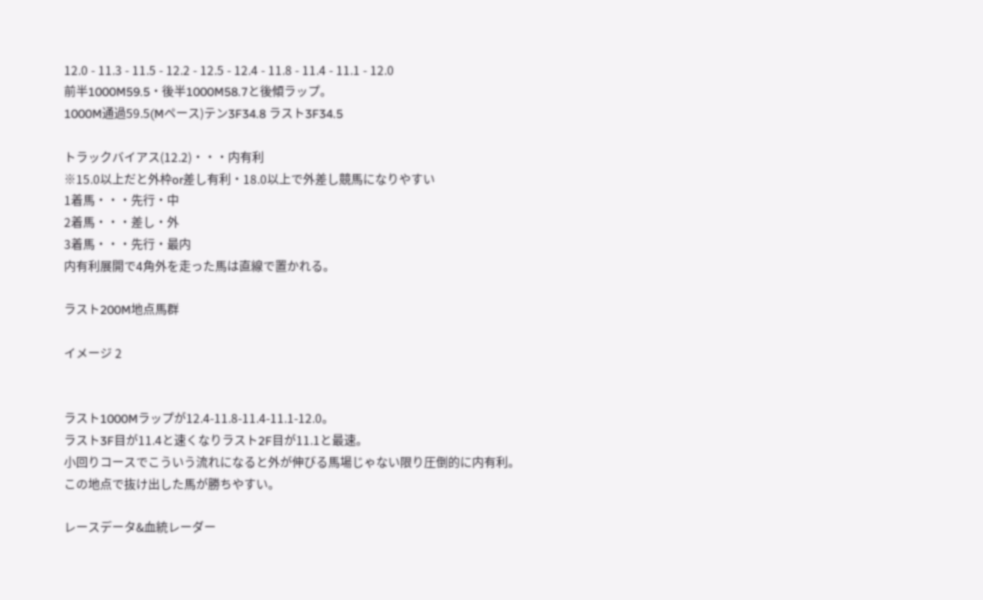12.0 - 11.3 - 11.5 - 12.2 - 12.5 - 12.4 - 11.8 - 11.4 - 11.1 - 12.0
前半1000M59.5・後半1000M58.7と後傾ラップ。
1000M通過59.5(Mペース)テン3F34.8 ラスト3F34.5

トラックバイアス(12.2)・・・内有利
※15.0以上だと外枠or差し有利・18.0以上で外差し競馬になりやすい
1着馬・・・先行・中
2着馬・・・差し・外
3着馬・・・先行・最内
内有利展開で4角外を走った馬は直線で置かれる。

ラスト200M地点馬群

イメージ 2


ラスト1000Mラップが12.4-11.8-11.4-11.1-12.0。
ラスト3F目が11.4と速くなりラスト2F目が11.1と最速。
小回りコースでこういう流れになると外が伸びる馬場じゃない限り圧倒的に内有利。
この地点で抜け出した馬が勝ちやすい。

レースデータ&血統レーダー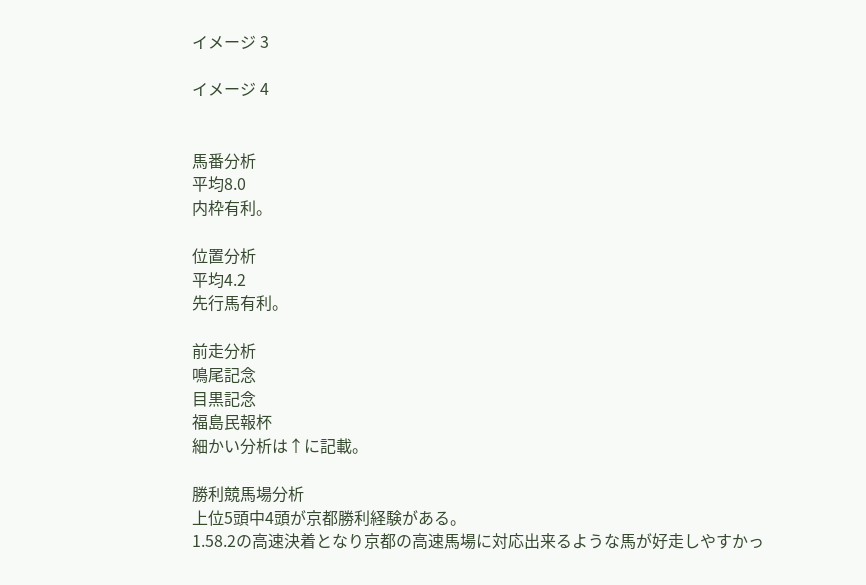イメージ 3

イメージ 4


馬番分析
平均8.0
内枠有利。

位置分析
平均4.2
先行馬有利。

前走分析
鳴尾記念
目黒記念
福島民報杯
細かい分析は↑に記載。

勝利競馬場分析
上位5頭中4頭が京都勝利経験がある。
1.58.2の高速決着となり京都の高速馬場に対応出来るような馬が好走しやすかっ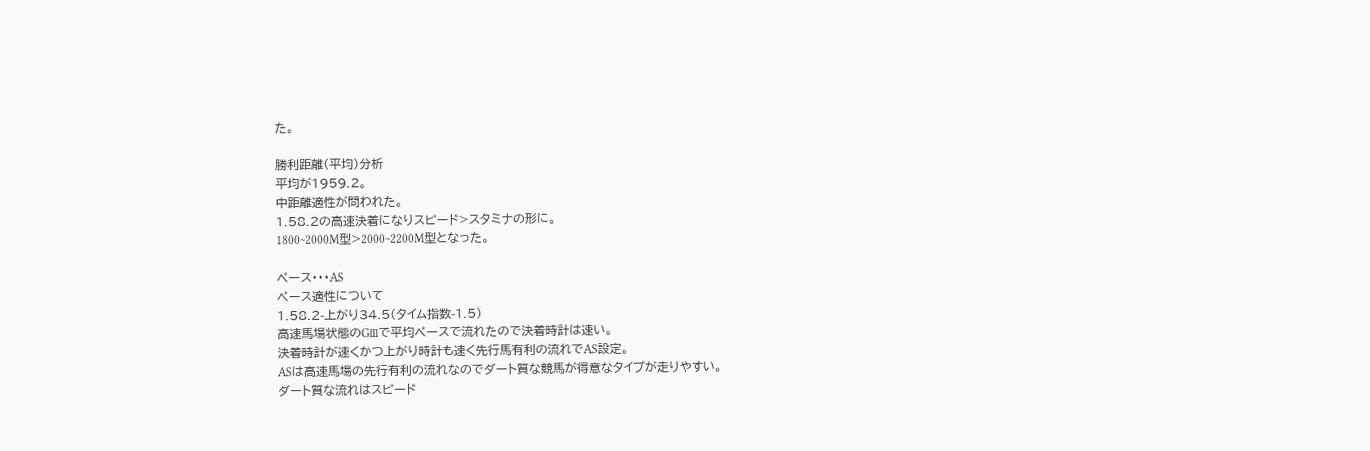た。

勝利距離(平均)分析
平均が1959.2。
中距離適性が問われた。
1.58.2の高速決着になりスピード>スタミナの形に。
1800~2000M型>2000~2200M型となった。

ペース・・・AS
ペース適性について
1.58.2-上がり34.5(タイム指数-1.5)
高速馬場状態のGⅢで平均ペースで流れたので決着時計は速い。
決着時計が速くかつ上がり時計も速く先行馬有利の流れでAS設定。
ASは高速馬場の先行有利の流れなのでダート質な競馬が得意なタイプが走りやすい。
ダート質な流れはスピード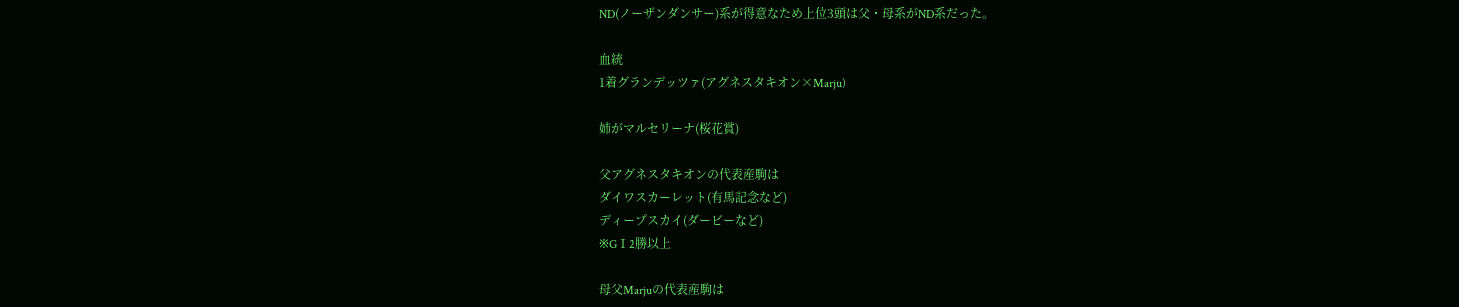ND(ノーザンダンサー)系が得意なため上位3頭は父・母系がND系だった。

血統
1着グランデッツァ(アグネスタキオン×Marju)

姉がマルセリーナ(桜花賞)

父アグネスタキオンの代表産駒は
ダイワスカーレット(有馬記念など)
ディープスカイ(ダービーなど)
※GⅠ2勝以上

母父Marjuの代表産駒は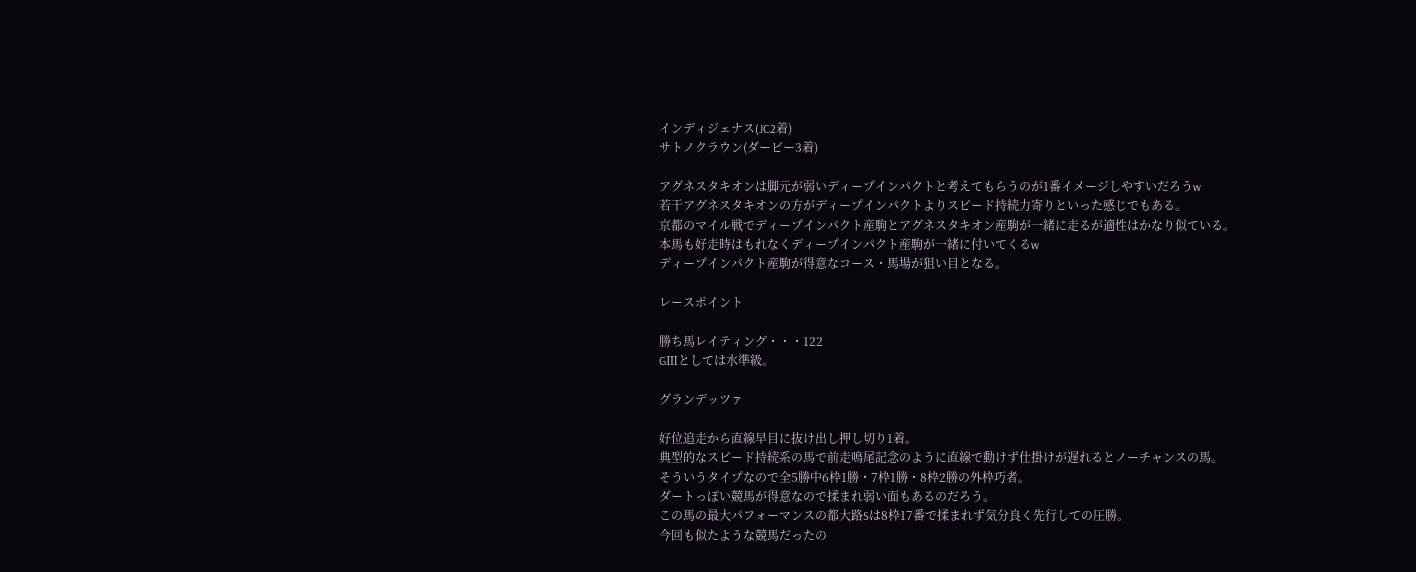インディジェナス(JC2着)
サトノクラウン(ダービー3着)

アグネスタキオンは脚元が弱いディープインパクトと考えてもらうのが1番イメージしやすいだろうw
若干アグネスタキオンの方がディープインパクトよりスピード持続力寄りといった感じでもある。
京都のマイル戦でディープインパクト産駒とアグネスタキオン産駒が一緒に走るが適性はかなり似ている。
本馬も好走時はもれなくディープインパクト産駒が一緒に付いてくるw
ディープインパクト産駒が得意なコース・馬場が狙い目となる。

レースポイント

勝ち馬レイティング・・・122
GⅢとしては水準級。

グランデッツァ

好位追走から直線早目に抜け出し押し切り1着。
典型的なスピード持続系の馬で前走鳴尾記念のように直線で動けず仕掛けが遅れるとノーチャンスの馬。
そういうタイプなので全5勝中6枠1勝・7枠1勝・8枠2勝の外枠巧者。
ダートっぽい競馬が得意なので揉まれ弱い面もあるのだろう。
この馬の最大パフォーマンスの都大路Sは8枠17番で揉まれず気分良く先行しての圧勝。
今回も似たような競馬だったの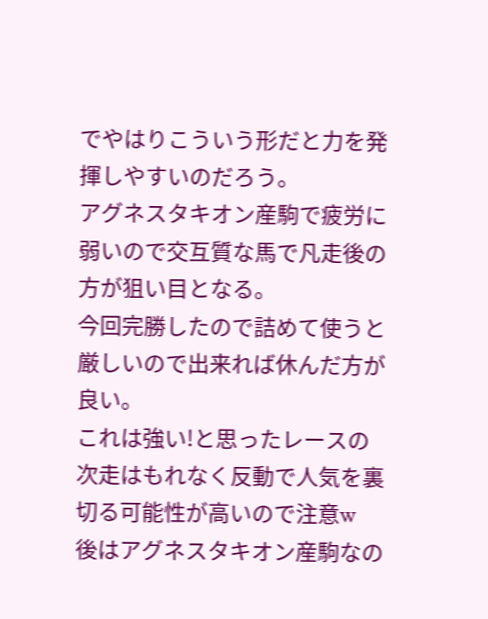でやはりこういう形だと力を発揮しやすいのだろう。
アグネスタキオン産駒で疲労に弱いので交互質な馬で凡走後の方が狙い目となる。
今回完勝したので詰めて使うと厳しいので出来れば休んだ方が良い。
これは強い!と思ったレースの次走はもれなく反動で人気を裏切る可能性が高いので注意w
後はアグネスタキオン産駒なの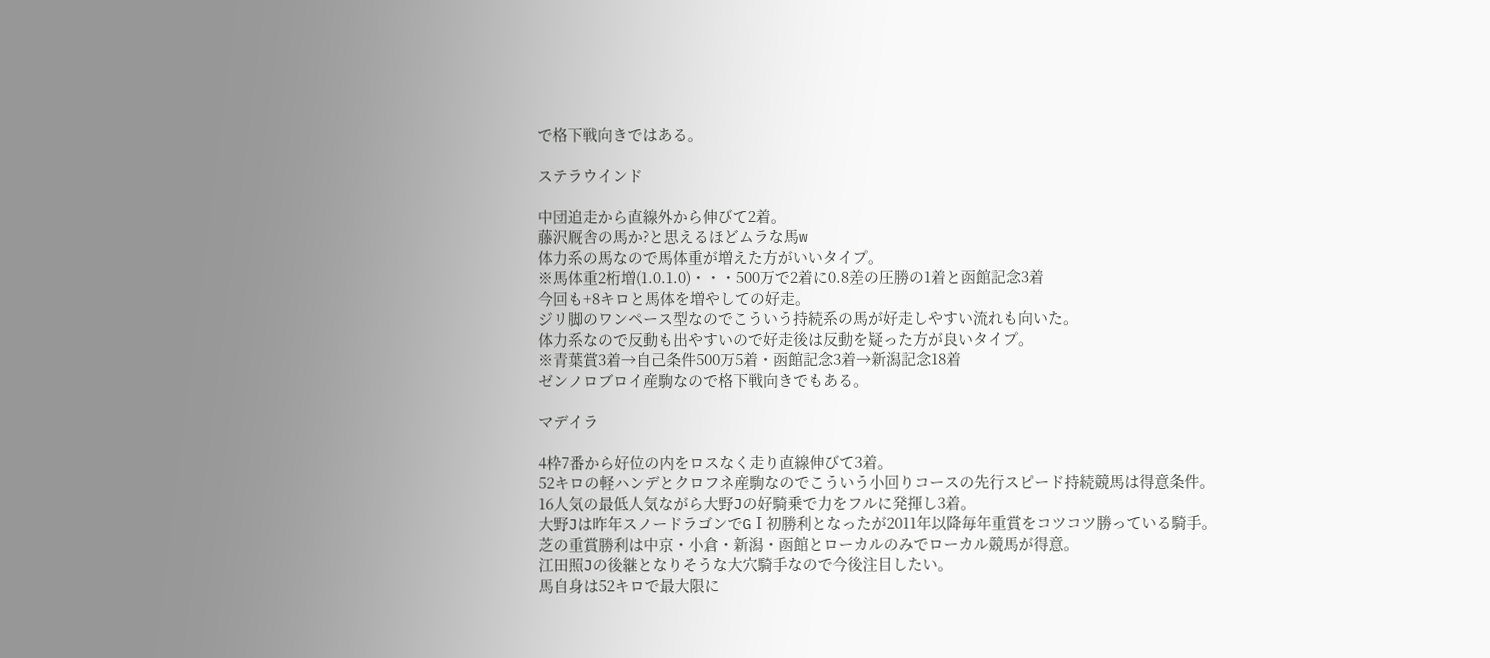で格下戦向きではある。

ステラウインド

中団追走から直線外から伸びて2着。
藤沢厩舎の馬か?と思えるほどムラな馬w
体力系の馬なので馬体重が増えた方がいいタイプ。
※馬体重2桁増(1.0.1.0)・・・500万で2着に0.8差の圧勝の1着と函館記念3着
今回も+8キロと馬体を増やしての好走。
ジリ脚のワンペース型なのでこういう持続系の馬が好走しやすい流れも向いた。
体力系なので反動も出やすいので好走後は反動を疑った方が良いタイプ。
※青葉賞3着→自己条件500万5着・函館記念3着→新潟記念18着
ゼンノロブロイ産駒なので格下戦向きでもある。

マデイラ

4枠7番から好位の内をロスなく走り直線伸びて3着。
52キロの軽ハンデとクロフネ産駒なのでこういう小回りコースの先行スピード持続競馬は得意条件。
16人気の最低人気ながら大野Jの好騎乗で力をフルに発揮し3着。
大野Jは昨年スノードラゴンでGⅠ初勝利となったが2011年以降毎年重賞をコツコツ勝っている騎手。
芝の重賞勝利は中京・小倉・新潟・函館とローカルのみでローカル競馬が得意。
江田照Jの後継となりそうな大穴騎手なので今後注目したい。
馬自身は52キロで最大限に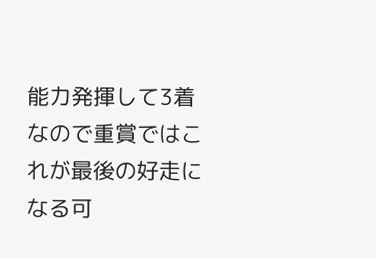能力発揮して3着なので重賞ではこれが最後の好走になる可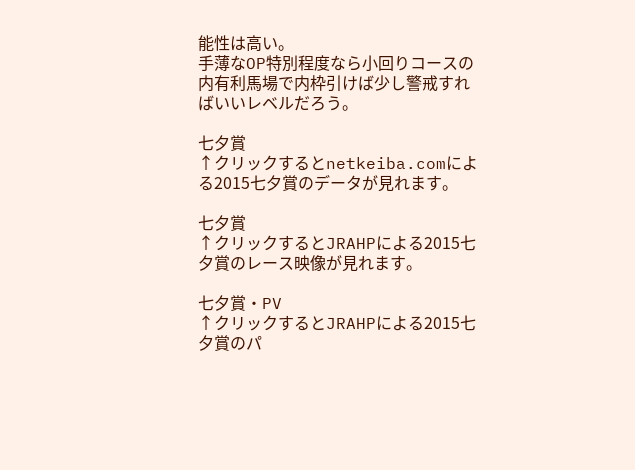能性は高い。
手薄なOP特別程度なら小回りコースの内有利馬場で内枠引けば少し警戒すればいいレベルだろう。

七夕賞
↑クリックするとnetkeiba.comによる2015七夕賞のデータが見れます。

七夕賞
↑クリックするとJRAHPによる2015七夕賞のレース映像が見れます。

七夕賞・PV
↑クリックするとJRAHPによる2015七夕賞のパ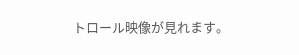トロール映像が見れます。